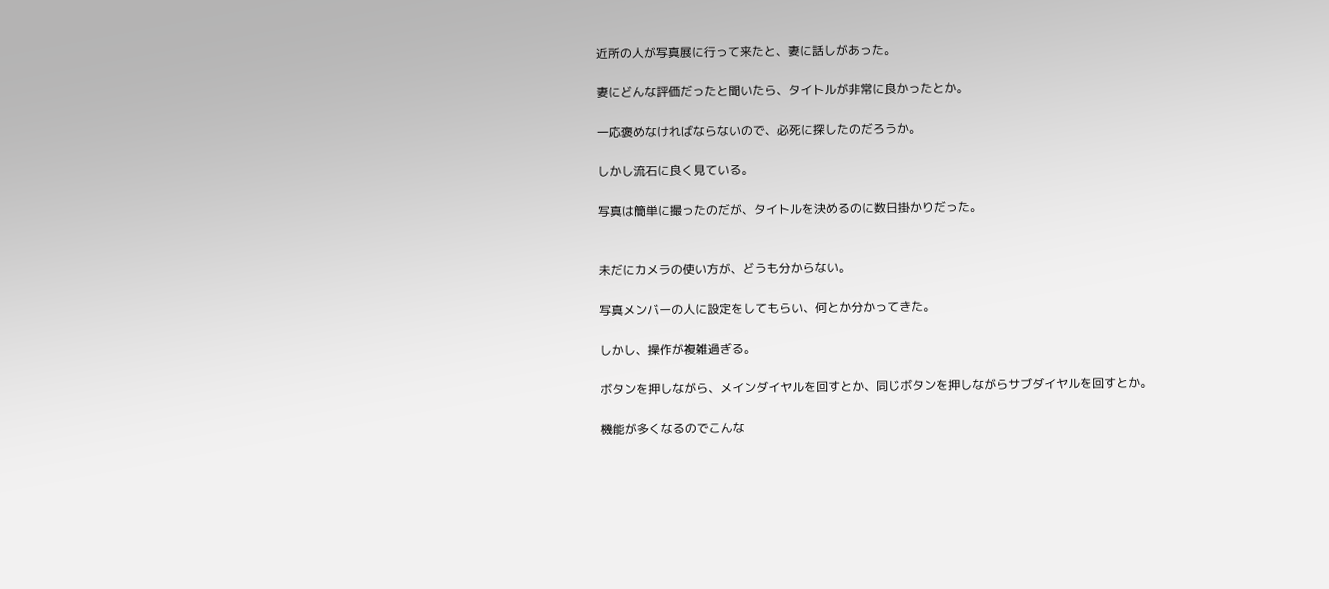近所の人が写真展に行って来たと、妻に話しがあった。

妻にどんな評価だったと聞いたら、タイトルが非常に良かったとか。

一応褒めなければならないので、必死に探したのだろうか。

しかし流石に良く見ている。

写真は簡単に撮ったのだが、タイトルを決めるのに数日掛かりだった。


未だにカメラの使い方が、どうも分からない。

写真メンバーの人に設定をしてもらい、何とか分かってきた。

しかし、操作が複雑過ぎる。

ボタンを押しながら、メインダイヤルを回すとか、同じボタンを押しながらサブダイヤルを回すとか。

機能が多くなるのでこんな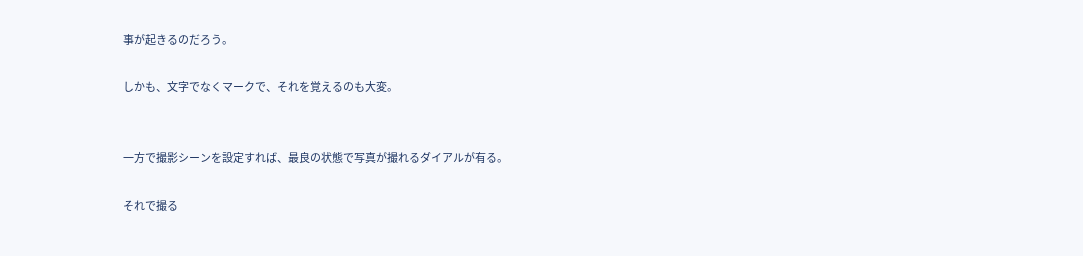事が起きるのだろう。

しかも、文字でなくマークで、それを覚えるのも大変。


一方で撮影シーンを設定すれば、最良の状態で写真が撮れるダイアルが有る。

それで撮る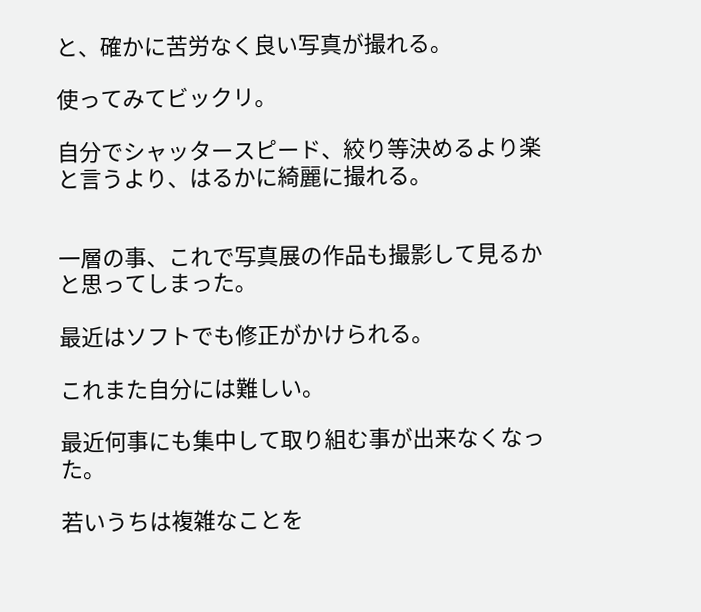と、確かに苦労なく良い写真が撮れる。

使ってみてビックリ。

自分でシャッタースピード、絞り等決めるより楽と言うより、はるかに綺麗に撮れる。


一層の事、これで写真展の作品も撮影して見るかと思ってしまった。

最近はソフトでも修正がかけられる。

これまた自分には難しい。

最近何事にも集中して取り組む事が出来なくなった。

若いうちは複雑なことを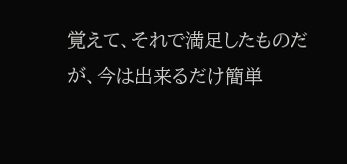覚えて、それで満足したものだが、今は出来るだけ簡単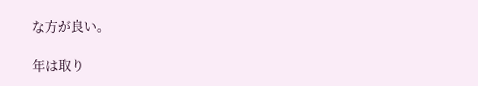な方が良い。

年は取り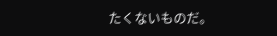たくないものだ。